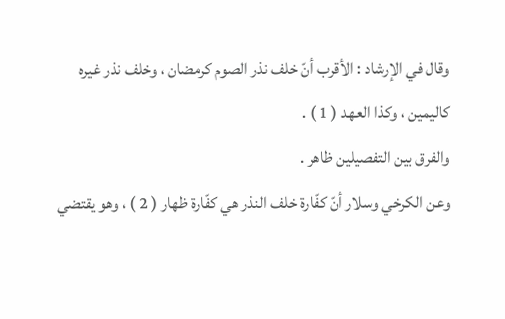وقال في الإرشاد : الأقرب أنّ خلف نذر الصوم كرمضان ، وخلف نذر غيره كاليمين ، وكذا العهد ( 1 ) .
والفرق بين التفصيلين ظاهر .
وعن الكرخي وسلار أنّ كفّارة خلف النذر هي كفّارة ظهار ( 2 ) ، وهو يقتضي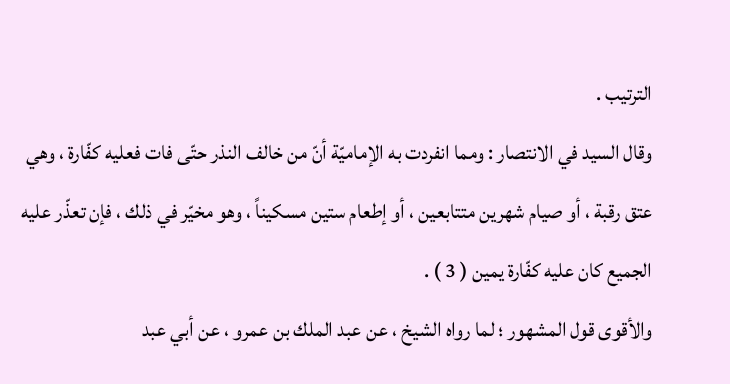الترتيب .
وقال السيد في الانتصار : ومما انفردت به الإماميّة أنّ من خالف النذر حتّى فات فعليه كفّارة ، وهي عتق رقبة ، أو صيام شهرين متتابعين ، أو إطعام ستين مسكيناً ، وهو مخيّر في ذلك ، فإن تعذّر عليه الجميع كان عليه كفّارة يمين ( 3 ) .
والأقوى قول المشهور ؛ لما رواه الشيخ ، عن عبد الملك بن عمرو ، عن أبي عبد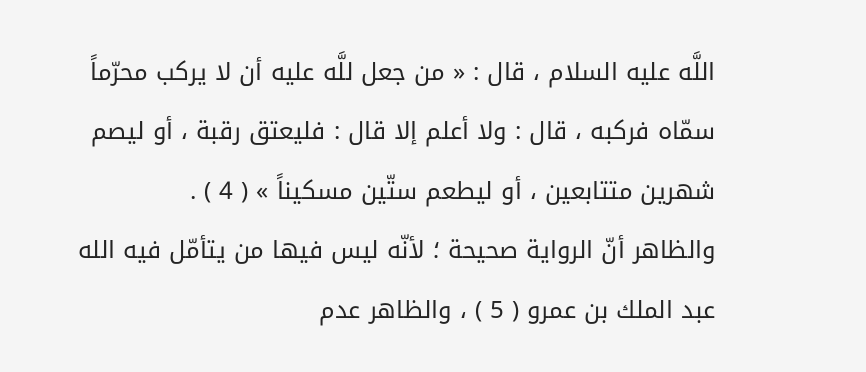اللَّه عليه السلام ، قال : « من جعل للَّه عليه أن لا يركب محرّماً سمّاه فركبه ، قال : ولا أعلم إلا قال : فليعتق رقبة ، أو ليصم شهرين متتابعين ، أو ليطعم ستّين مسكيناً » ( 4 ) .
والظاهر أنّ الرواية صحيحة ؛ لأنّه ليس فيها من يتأمّل فيه الله عبد الملك بن عمرو ( 5 ) ، والظاهر عدم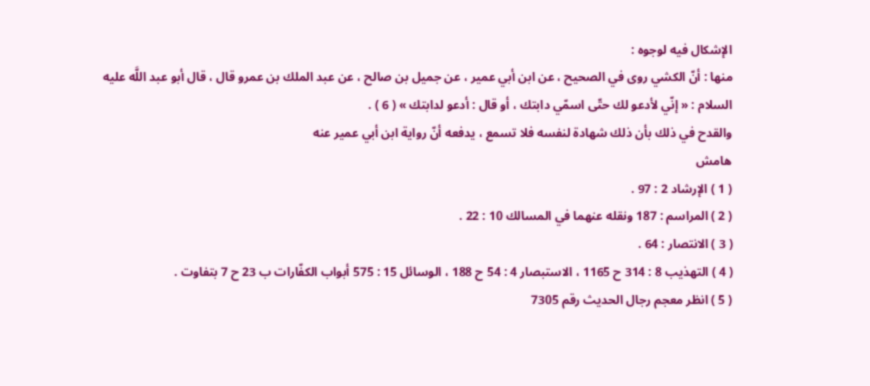الإشكال فيه لوجوه :
منها : أنّ الكشي روى في الصحيح ، عن ابن أبي عمير ، عن جميل بن صالح ، عن عبد الملك بن عمرو قال ، قال أبو عبد اللَّه عليه السلام : « إنّي لأدعو لك حتّى اسمّي دابتك ، أو قال : أدعو لدابتك » ( 6 ) .
والقدح في ذلك بأن ذلك شهادة لنفسه فلا تسمع ، يدفعه أنّ رواية ابن أبي عمير عنه
هامش
( 1 ) الإرشاد 2 : 97 .
( 2 ) المراسم : 187 ونقله عنهما في المسالك 10 : 22 .
( 3 ) الانتصار : 64 .
( 4 ) التهذيب 8 : 314 ح 1165 ، الاستبصار 4 : 54 ح 188 ، الوسائل 15 : 575 أبواب الكفّارات ب 23 ح 7 بتفاوت .
( 5 ) انظر معجم رجال الحديث رقم 7305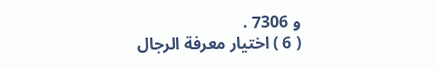و 7306 .
( 6 ) اختيار معرفة الرجال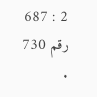2 : 687 رقم 730 .